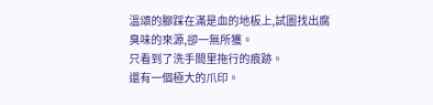溫頌的腳踩在滿是血的地板上,試圖找出腐臭味的來源,卻一無所獲。
只看到了洗手間里拖行的痕跡。
還有一個極大的爪印。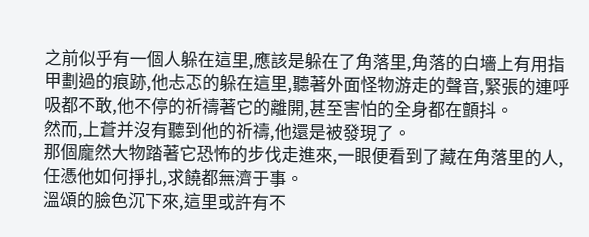之前似乎有一個人躲在這里,應該是躲在了角落里,角落的白墻上有用指甲劃過的痕跡,他忐忑的躲在這里,聽著外面怪物游走的聲音,緊張的連呼吸都不敢,他不停的祈禱著它的離開,甚至害怕的全身都在顫抖。
然而,上蒼并沒有聽到他的祈禱,他還是被發現了。
那個龐然大物踏著它恐怖的步伐走進來,一眼便看到了藏在角落里的人,任憑他如何掙扎,求饒都無濟于事。
溫頌的臉色沉下來,這里或許有不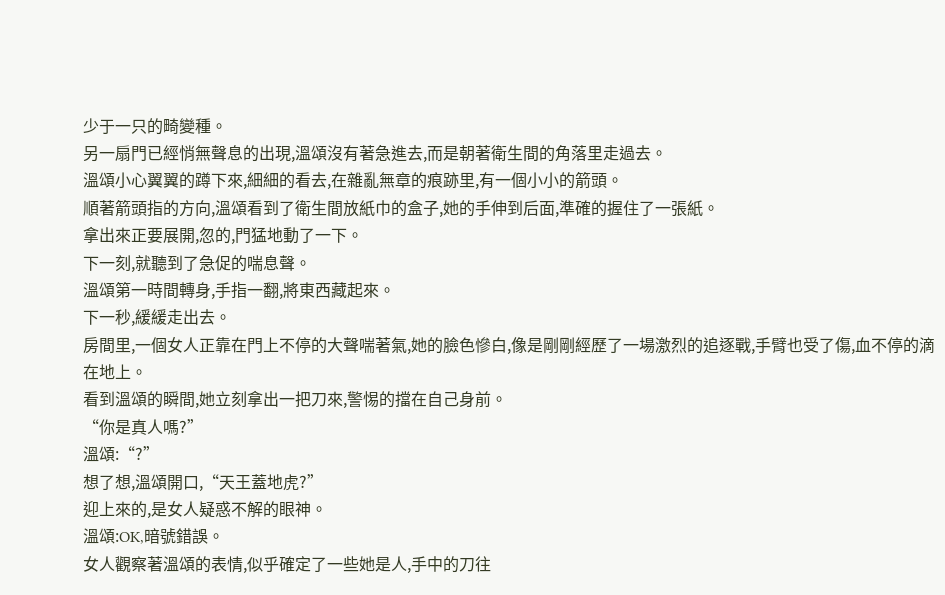少于一只的畸變種。
另一扇門已經悄無聲息的出現,溫頌沒有著急進去,而是朝著衛生間的角落里走過去。
溫頌小心翼翼的蹲下來,細細的看去,在雜亂無章的痕跡里,有一個小小的箭頭。
順著箭頭指的方向,溫頌看到了衛生間放紙巾的盒子,她的手伸到后面,準確的握住了一張紙。
拿出來正要展開,忽的,門猛地動了一下。
下一刻,就聽到了急促的喘息聲。
溫頌第一時間轉身,手指一翻,將東西藏起來。
下一秒,緩緩走出去。
房間里,一個女人正靠在門上不停的大聲喘著氣,她的臉色慘白,像是剛剛經歷了一場激烈的追逐戰,手臂也受了傷,血不停的滴在地上。
看到溫頌的瞬間,她立刻拿出一把刀來,警惕的擋在自己身前。
“你是真人嗎?”
溫頌:“?”
想了想,溫頌開口,“天王蓋地虎?”
迎上來的,是女人疑惑不解的眼神。
溫頌:OK,暗號錯誤。
女人觀察著溫頌的表情,似乎確定了一些她是人,手中的刀往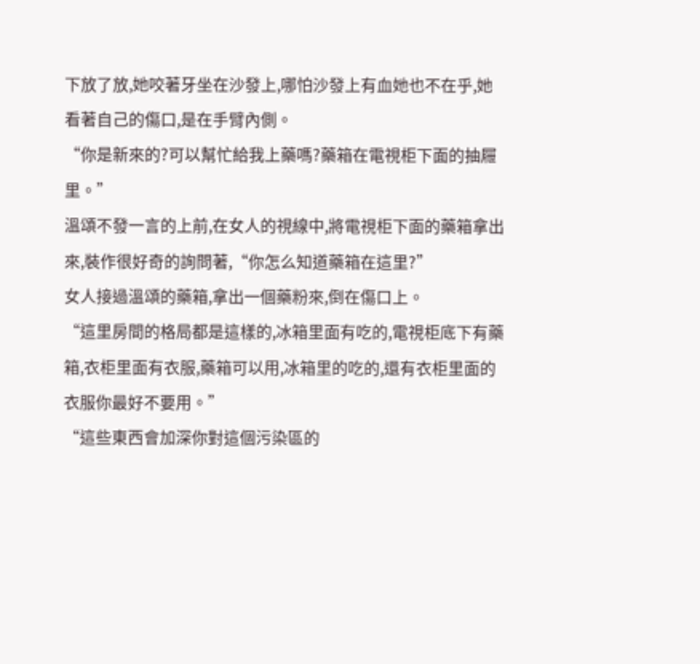下放了放,她咬著牙坐在沙發上,哪怕沙發上有血她也不在乎,她看著自己的傷口,是在手臂內側。
“你是新來的?可以幫忙給我上藥嗎?藥箱在電視柜下面的抽屜里。”
溫頌不發一言的上前,在女人的視線中,將電視柜下面的藥箱拿出來,裝作很好奇的詢問著,“你怎么知道藥箱在這里?”
女人接過溫頌的藥箱,拿出一個藥粉來,倒在傷口上。
“這里房間的格局都是這樣的,冰箱里面有吃的,電視柜底下有藥箱,衣柜里面有衣服,藥箱可以用,冰箱里的吃的,還有衣柜里面的衣服你最好不要用。”
“這些東西會加深你對這個污染區的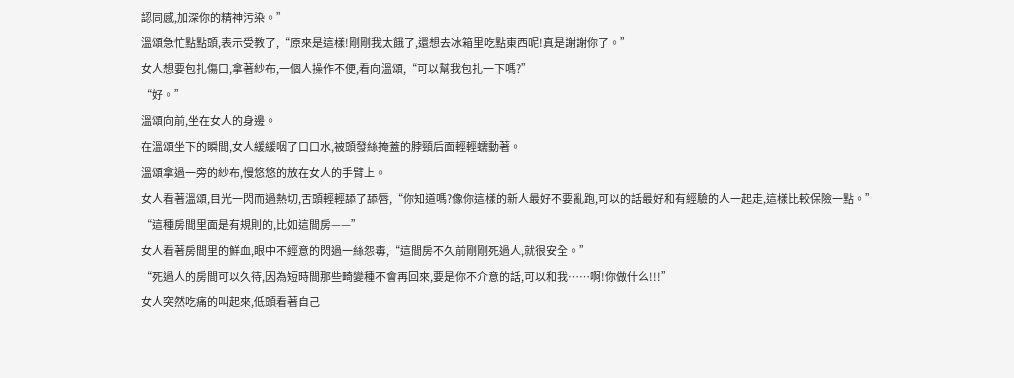認同感,加深你的精神污染。”
溫頌急忙點點頭,表示受教了,“原來是這樣!剛剛我太餓了,還想去冰箱里吃點東西呢!真是謝謝你了。”
女人想要包扎傷口,拿著紗布,一個人操作不便,看向溫頌,“可以幫我包扎一下嗎?”
“好。”
溫頌向前,坐在女人的身邊。
在溫頌坐下的瞬間,女人緩緩咽了口口水,被頭發絲掩蓋的脖頸后面輕輕蠕動著。
溫頌拿過一旁的紗布,慢悠悠的放在女人的手臂上。
女人看著溫頌,目光一閃而過熱切,舌頭輕輕舔了舔唇,“你知道嗎?像你這樣的新人最好不要亂跑,可以的話最好和有經驗的人一起走,這樣比較保險一點。”
“這種房間里面是有規則的,比如這間房——”
女人看著房間里的鮮血,眼中不經意的閃過一絲怨毒,“這間房不久前剛剛死過人,就很安全。”
“死過人的房間可以久待,因為短時間那些畸變種不會再回來,要是你不介意的話,可以和我……啊!你做什么!!!”
女人突然吃痛的叫起來,低頭看著自己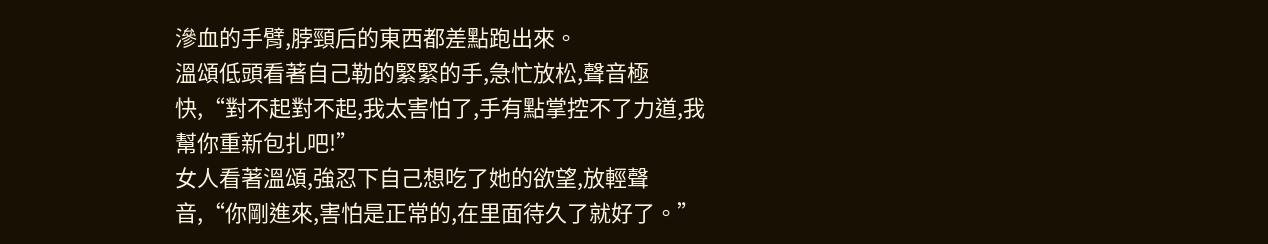滲血的手臂,脖頸后的東西都差點跑出來。
溫頌低頭看著自己勒的緊緊的手,急忙放松,聲音極快,“對不起對不起,我太害怕了,手有點掌控不了力道,我幫你重新包扎吧!”
女人看著溫頌,強忍下自己想吃了她的欲望,放輕聲音,“你剛進來,害怕是正常的,在里面待久了就好了。”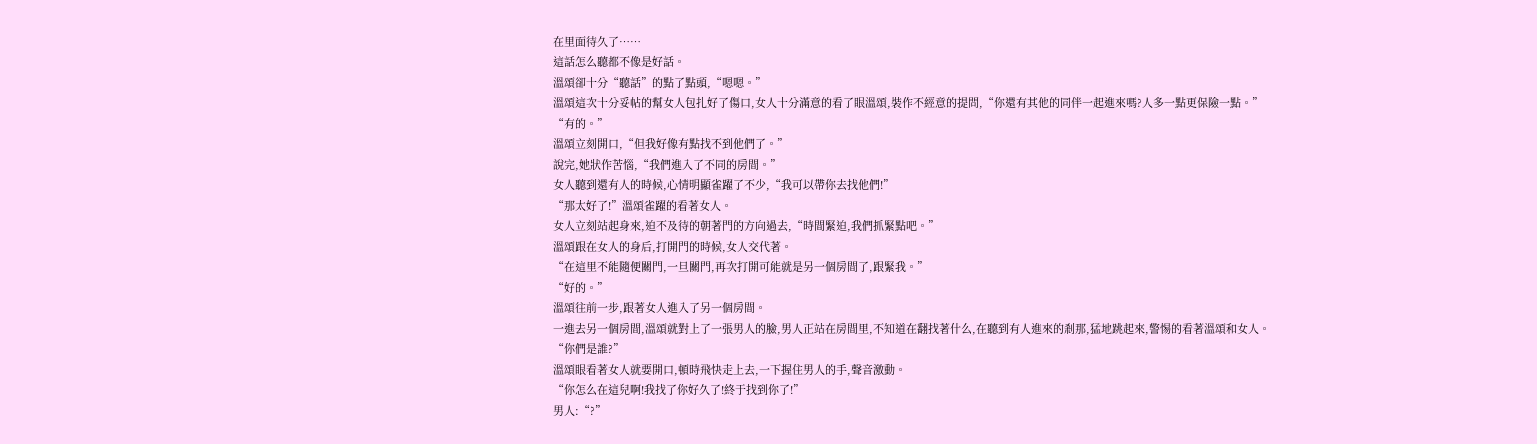在里面待久了……
這話怎么聽都不像是好話。
溫頌卻十分“聽話”的點了點頭,“嗯嗯。”
溫頌這次十分妥帖的幫女人包扎好了傷口,女人十分滿意的看了眼溫頌,裝作不經意的提問,“你還有其他的同伴一起進來嗎?人多一點更保險一點。”
“有的。”
溫頌立刻開口,“但我好像有點找不到他們了。”
說完,她狀作苦惱,“我們進入了不同的房間。”
女人聽到還有人的時候,心情明顯雀躍了不少,“我可以帶你去找他們!”
“那太好了!”溫頌雀躍的看著女人。
女人立刻站起身來,迫不及待的朝著門的方向過去,“時間緊迫,我們抓緊點吧。”
溫頌跟在女人的身后,打開門的時候,女人交代著。
“在這里不能隨便關門,一旦關門,再次打開可能就是另一個房間了,跟緊我。”
“好的。”
溫頌往前一步,跟著女人進入了另一個房間。
一進去另一個房間,溫頌就對上了一張男人的臉,男人正站在房間里,不知道在翻找著什么,在聽到有人進來的剎那,猛地跳起來,警惕的看著溫頌和女人。
“你們是誰?”
溫頌眼看著女人就要開口,頓時飛快走上去,一下握住男人的手,聲音激動。
“你怎么在這兒啊!我找了你好久了!終于找到你了!”
男人:“?”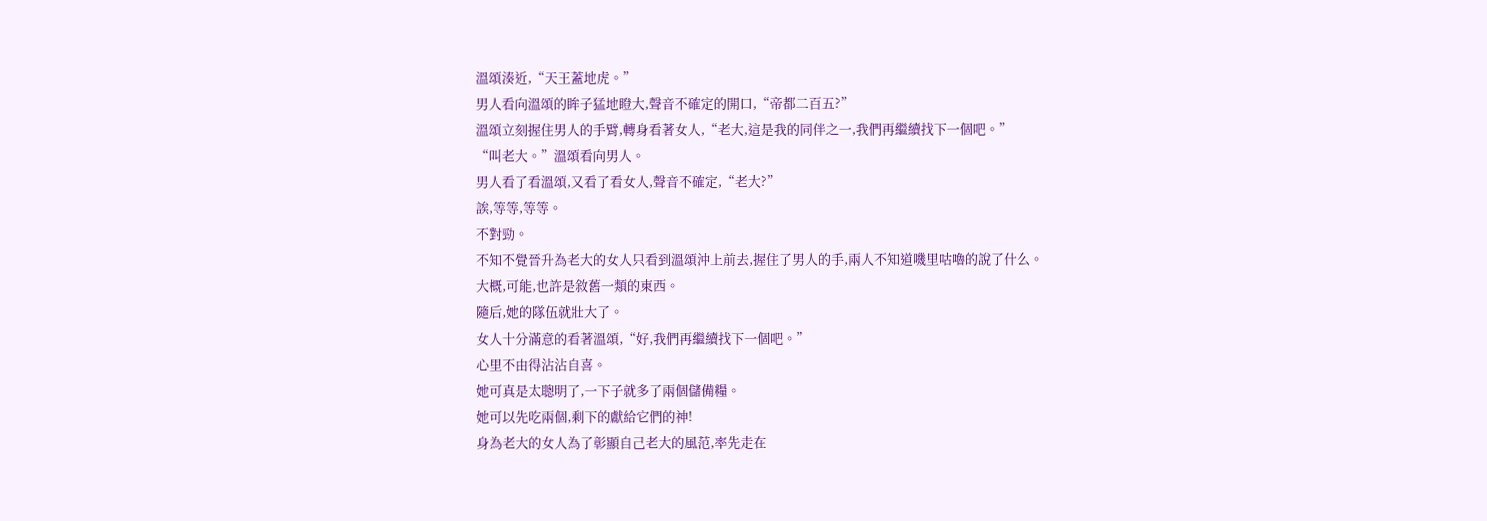溫頌湊近,“天王蓋地虎。”
男人看向溫頌的眸子猛地瞪大,聲音不確定的開口,“帝都二百五?”
溫頌立刻握住男人的手臂,轉身看著女人,“老大,這是我的同伴之一,我們再繼續找下一個吧。”
“叫老大。”溫頌看向男人。
男人看了看溫頌,又看了看女人,聲音不確定,“老大?”
誒,等等,等等。
不對勁。
不知不覺晉升為老大的女人只看到溫頌沖上前去,握住了男人的手,兩人不知道嘰里咕嚕的說了什么。
大概,可能,也許是敘舊一類的東西。
隨后,她的隊伍就壯大了。
女人十分滿意的看著溫頌,“好,我們再繼續找下一個吧。”
心里不由得沾沾自喜。
她可真是太聰明了,一下子就多了兩個儲備糧。
她可以先吃兩個,剩下的獻給它們的神!
身為老大的女人為了彰顯自己老大的風范,率先走在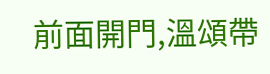前面開門,溫頌帶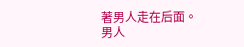著男人走在后面。
男人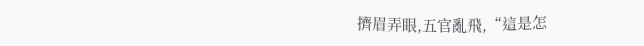擠眉弄眼,五官亂飛,“這是怎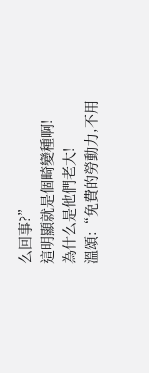么回事?”
這明顯就是個畸變種啊!
為什么是他們老大!
溫頌:“免費的勞動力,不用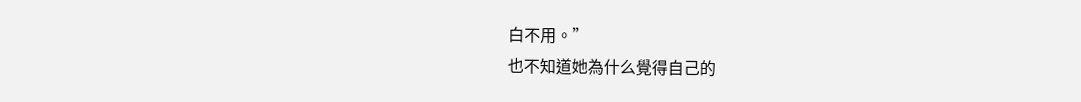白不用。”
也不知道她為什么覺得自己的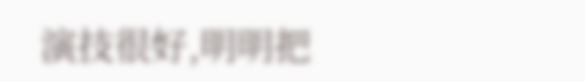演技很好,明明把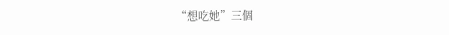“想吃她”三個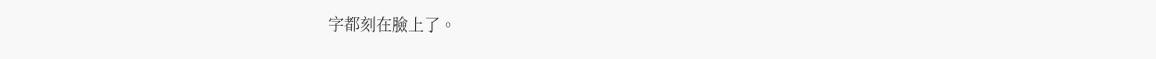字都刻在臉上了。